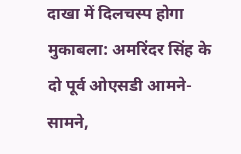दाखा में दिलचस्प होगा मुकाबला: अमरिंदर सिंह के दो पूर्व ओएसडी आमने-सामने,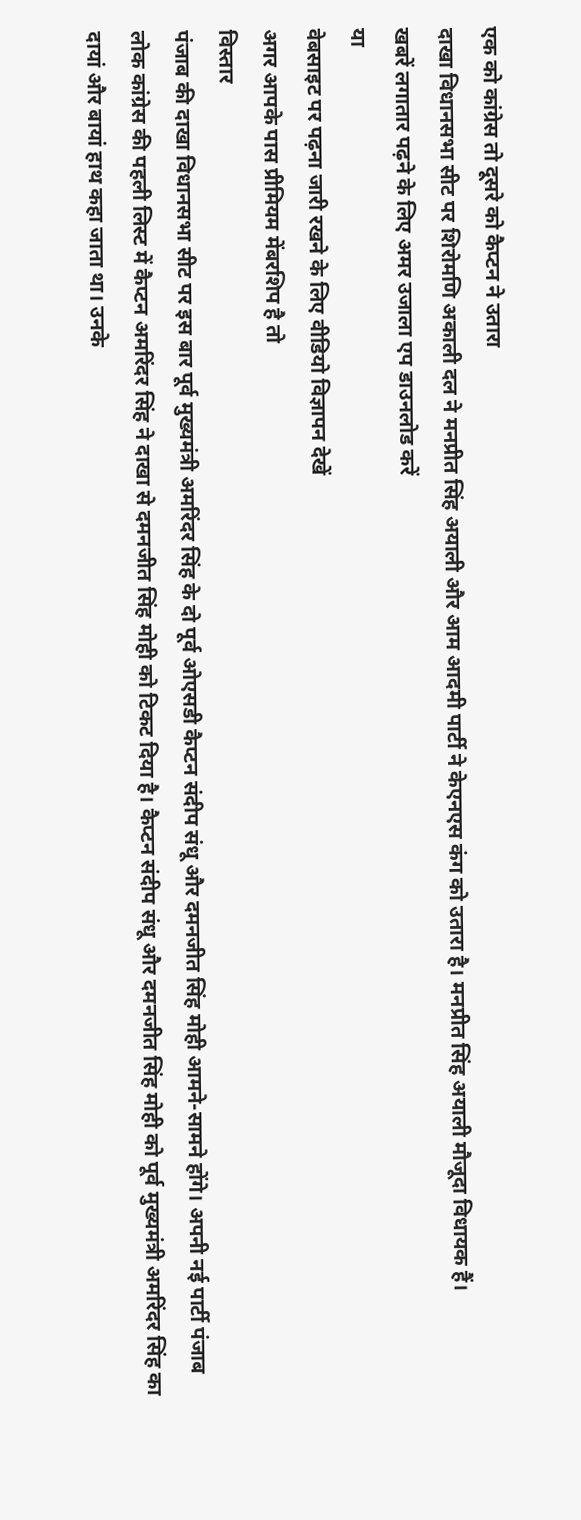एक को कांग्रेस तो दूसरे को कैप्टन ने उतारा
दाखा विधानसभा सीट पर शिरोमणि अकाली दल ने मनप्रीत सिंह अयाली और आम आदमी पार्टी ने केएनएस कंग को उतारा है। मनप्रीत सिंह अयाली मौजूदा विधायक हैं।
खबरें लगातार पढ़ने के लिए अमर उजाला एप डाउनलोड करें
या
वेबसाइट पर पढ़ना जारी रखने के लिए वीडियो विज्ञापन देखें
अगर आपके पास प्रीमियम मेंबरशिप है तो
विस्तार
पंजाब की दाखा विधानसभा सीट पर इस बार पूर्व मुख्यमंत्री अमरिंदर सिंह के दो पूर्व ओएसडी कैप्टन संदीप संधू और दमनजीत सिंह मोही आमने-सामने होंगे। अपनी नई पार्टी पंजाब लोक कांग्रेस की पहली लिस्ट में कैप्टन अमरिंदर सिंह ने दाखा से दमनजीत सिंह मोही को टिकट दिया है। कैप्टन संदीप संधू और दमनजीत सिंह मोही को पूर्व मुख्यमंत्री अमरिंदर सिंह का दायां और बायां हाथ कहा जाता था। उनके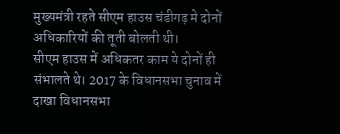मुख्यमंत्री रहते सीएम हाउस चंडीगढ़ मे दोनों अधिकारियों की तूती बोलती थी।
सीएम हाउस में अधिकतर काम ये दोनों ही संभालते थे। 2017 के विधानसभा चुनाव में दाखा विधानसभा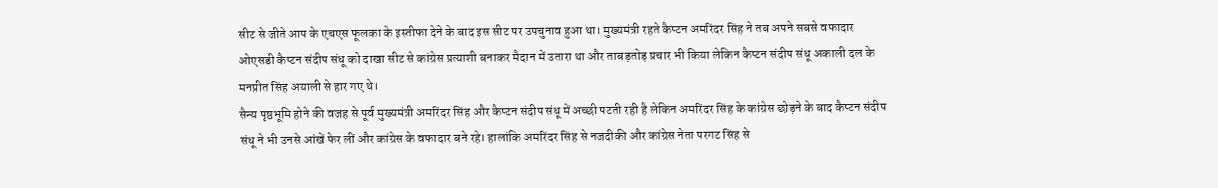सीट से जीते आप के एचएस फूलका के इस्तीफा देने के बाद इस सीट पर उपचुनाव हुआ था। मुख्यमंत्री रहते कैप्टन अमरिंदर सिंह ने तब अपने सबसे वफादार ओएसडी कैप्टन संदीप संधू को दाखा सीट से कांग्रेस प्रत्याशी बनाकर मैदान में उतारा था और ताबड़तोड़ प्रचार भी किया लेकिन कैप्टन संदीप संधू अकाली दल के मनप्रीत सिंह अयाली से हार गए थे।
सैन्य पृष्ठभूमि होने की वजह से पूर्व मुख्यमंत्री अमरिंदर सिंह और कैप्टन संदीप संधू में अच्छी पटती रही है लेकिन अमरिंदर सिंह के कांग्रेस छोड़ने के बाद कैप्टन संदीप संधू ने भी उनसे आंखें फेर लीं और कांग्रेस के वफादार बने रहे। हालांकि अमरिंदर सिंह से नजदीकी और कांग्रेस नेता परगट सिंह से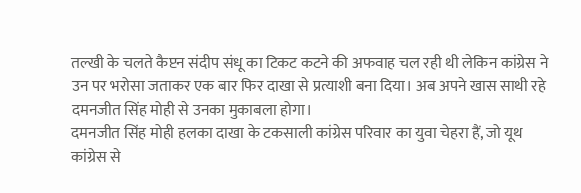तल्खी के चलते कैप्टन संदीप संधू का टिकट कटने की अफवाह चल रही थी लेकिन कांग्रेस ने उन पर भरोसा जताकर एक बार फिर दाखा से प्रत्याशी बना दिया। अब अपने खास साथी रहे दमनजीत सिंह मोही से उनका मुकाबला होगा।
दमनजीत सिंह मोही हलका दाखा के टकसाली कांग्रेस परिवार का युवा चेहरा हैं, जो यूथ कांग्रेस से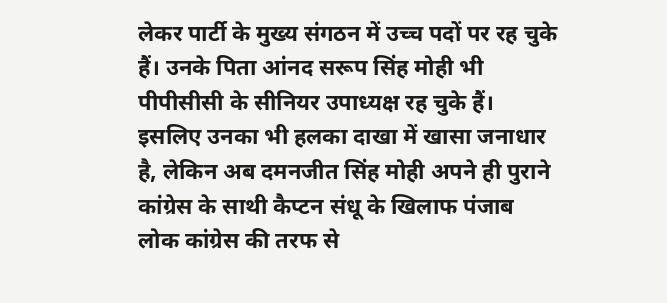लेकर पार्टी के मुख्य संगठन में उच्च पदों पर रह चुके हैं। उनके पिता आंनद सरूप सिंह मोही भी पीपीसीसी के सीनियर उपाध्यक्ष रह चुके हैं। इसलिए उनका भी हलका दाखा में खासा जनाधार है, लेकिन अब दमनजीत सिंह मोही अपने ही पुराने कांग्रेस के साथी कैप्टन संधू के खिलाफ पंजाब लोक कांग्रेस की तरफ से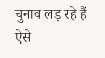चुनाव लड़ रहे हैं ऐसे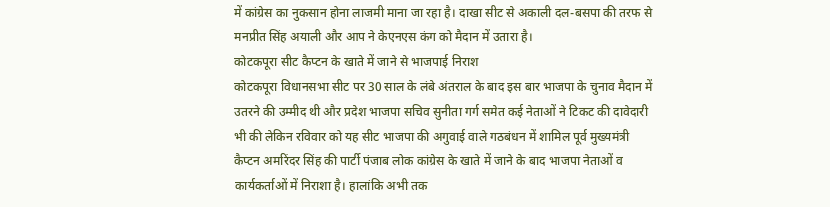में कांग्रेस का नुकसान होना लाजमी माना जा रहा है। दाखा सीट से अकाली दल-बसपा की तरफ से मनप्रीत सिंह अयाली और आप ने केएनएस कंग को मैदान में उतारा है।
कोटकपूरा सीट कैप्टन के खाते में जाने से भाजपाई निराश
कोटकपूरा विधानसभा सीट पर 30 साल के लंबे अंतराल के बाद इस बार भाजपा के चुनाव मैदान में उतरने की उम्मीद थी और प्रदेश भाजपा सचिव सुनीता गर्ग समेत कई नेताओं ने टिकट की दावेदारी भी की लेकिन रविवार को यह सीट भाजपा की अगुवाई वाले गठबंधन में शामिल पूर्व मुख्यमंत्री कैप्टन अमरिंदर सिंह की पार्टी पंजाब लोक कांग्रेस के खाते में जाने के बाद भाजपा नेताओं व कार्यकर्ताओं में निराशा है। हालांकि अभी तक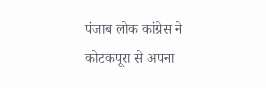पंजाब लोक कांग्रेस ने कोटकपूरा से अपना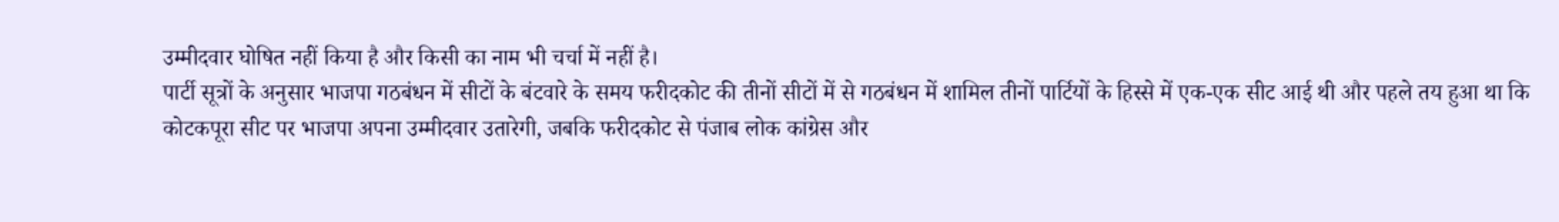उम्मीदवार घोषित नहीं किया है और किसी का नाम भी चर्चा में नहीं है।
पार्टी सूत्रों के अनुसार भाजपा गठबंधन में सीटों के बंटवारे के समय फरीदकोट की तीनों सीटों में से गठबंधन में शामिल तीनों पार्टियों के हिस्से में एक-एक सीट आई थी और पहले तय हुआ था कि कोटकपूरा सीट पर भाजपा अपना उम्मीदवार उतारेगी, जबकि फरीदकोट से पंजाब लोक कांग्रेस और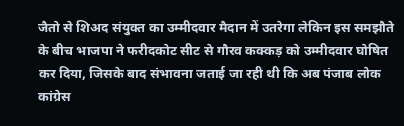जैतो से शिअद संयुक्त का उम्मीदवार मैदान में उतरेगा लेकिन इस समझौते के बीच भाजपा ने फरीदकोट सीट से गौरव कक्कड़ को उम्मीदवार घोषित कर दिया, जिसके बाद संभावना जताई जा रही थी कि अब पंजाब लोक कांग्रेस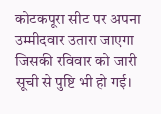कोटकपूरा सीट पर अपना उम्मीदवार उतारा जाएगा जिसकी रविवार को जारी सूची से पुष्टि भी हो गई।